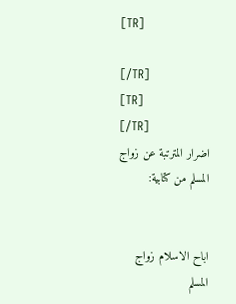[TR]

[/TR]
[TR]
[/TR]
اضرار المترتبة عن زواج المسلم من كتابية:


اباح الاسلام زواج المسلم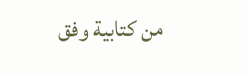من كتابية وفق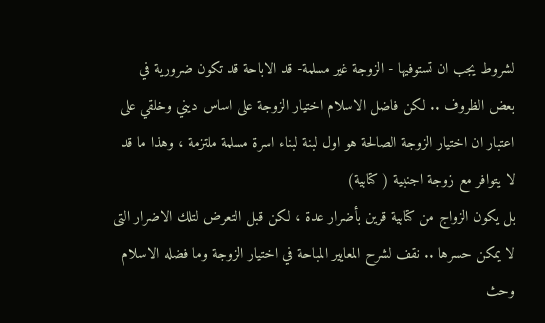لشروط يجب ان تستوفيها - الزوجة غير مسلمة- قد الاباحة قد تكون ضرورية في بعض الظروف .. لكن فاضل الاسلام اختيار الزوجة على اساس ديني وخلقي على اعتبار ان اختيار الزوجة الصالحة هو اول لبنة لبناء اسرة مسلمة ملتزمة ، وهذا ما قد لا يتوافر مع زوجة اجنبية ( كتابية)
بل يكون الزواج من كتابية قرين بأضرار عدة ، لكن قبل التعرض لتلك الاضرار التى لا يمكن حسرها .. نقف لشرح المعايير المباحة في اختيار الزوجة وما فضله الاسلام وحث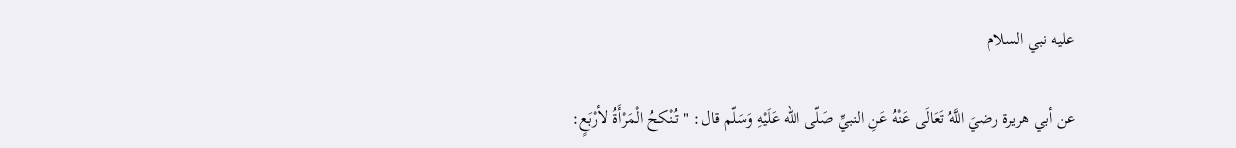عليه نبي السلام

عن أبي هريرة رضيَ اللَّهُ تَعَالَى عَنْهُ عَنِ النبيِّ صَلّى الله عَلَيْهِ وَسَلّم قال: " تُنْكحُ الْمَرْأَةُ لأرْبَعٍ: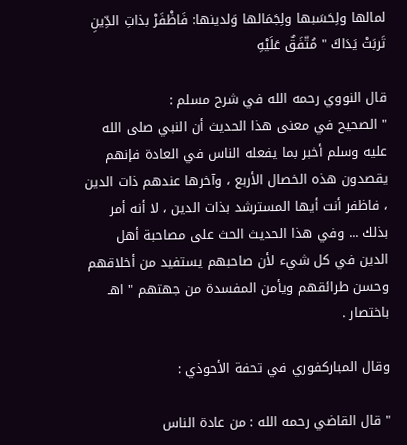لمالها ولِحَسَبها ولِجَمَالها وَلدينها: فَاظْفَرْ بذاتِ الدِّينِ تَربَتْ يَدَاكَ " مُتّفَقٌ عَلَيْهِ

قال النووي رحمه الله في شرح مسلم :
" الصحيح في معنى هذا الحديث أن النبي صلى الله عليه وسلم أخبر بما يفعله الناس في العادة فإنهم يقصدون هذه الخصال الأربع ، وآخرها عندهم ذات الدين ، فاظفر أنت أيها المسترشد بذات الدين ، لا أنه أمر بذلك ... وفي هذا الحديث الحث على مصاحبة أهل الدين في كل شيء لأن صاحبهم يستفيد من أخلاقهم وحسن طرائقهم ويأمن المفسدة من جهتهم " اهـ باختصار .

وقال المباركفوري في تحفة الأحوذي :

" قال القاضي رحمه الله : من عادة الناس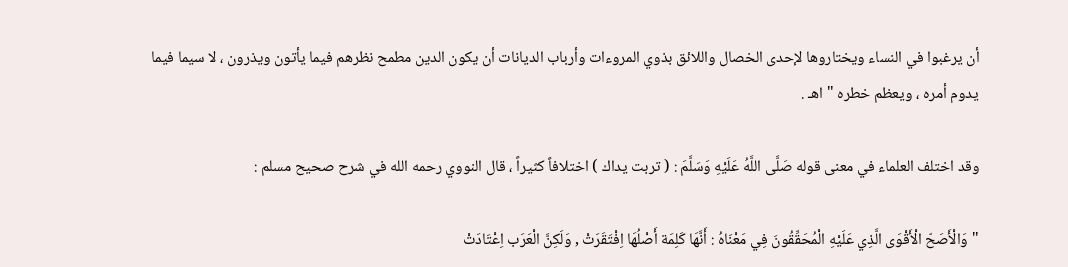أن يرغبوا في النساء ويختاروها لإحدى الخصال واللائق بذوي المروءات وأرباب الديانات أن يكون الدين مطمح نظرهم فيما يأتون ويذرون ، لا سيما فيما يدوم أمره ، ويعظم خطره " اهـ .

وقد اختلف العلماء في معنى قوله صَلَّى اللَّهُ عَلَيْهِ وَسَلَّمَ : ( تربت يداك ) اختلافاً كثيراً ، قال النووي رحمه الله في شرح صحيح مسلم :

" وَالْأَصَحّ الْأَقْوَى الَّذِي عَلَيْهِ الْمُحَقِّقُونَ فِي مَعْنَاهُ : أَنَّهَا كَلِمَة أَصْلُهَا اِفْتَقَرَتْ , وَلَكِنَّ الْعَرَب اِعْتَادَتْ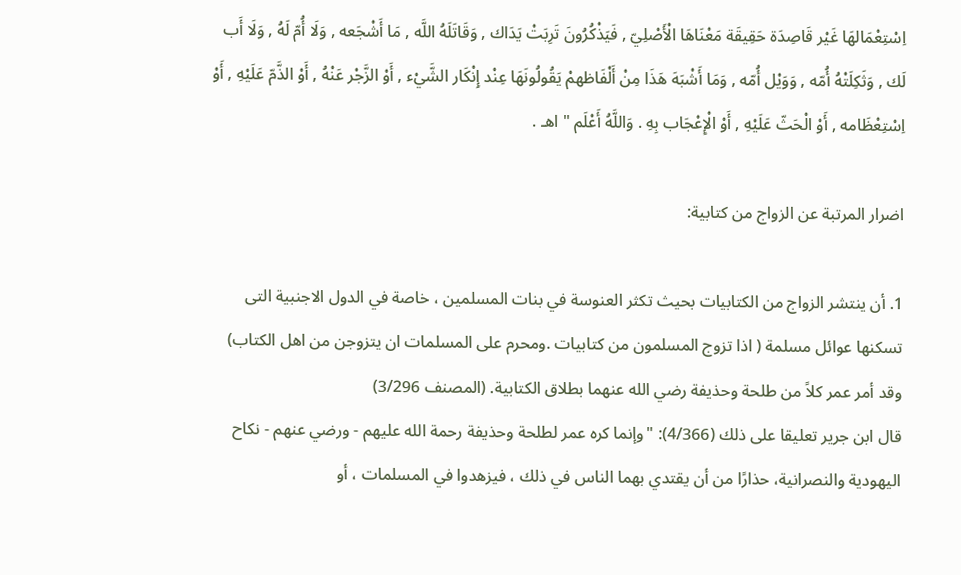اِسْتِعْمَالهَا غَيْر قَاصِدَة حَقِيقَة مَعْنَاهَا الْأَصْلِيّ , فَيَذْكُرُونَ تَرِبَتْ يَدَاك , وَقَاتَلَهُ اللَّه , مَا أَشْجَعه , وَلَا أُمّ لَهُ , وَلَا أَب لَك , وَثَكِلَتْهُ أُمّه , وَوَيْل أُمّه , وَمَا أَشْبَهَ هَذَا مِنْ أَلْفَاظهمْ يَقُولُونَهَا عِنْد إِنْكَار الشَّيْء , أَوْ الزَّجْر عَنْهُ , أَوْ الذَّمّ عَلَيْهِ , أَوْ اِسْتِعْظَامه , أَوْ الْحَثّ عَلَيْهِ , أَوْ الْإِعْجَاب بِهِ . وَاللَّهُ أَعْلَم " اهـ .

اضرار المرتبة عن الزواج من كتابية:

1. أن ينتشر الزواج من الكتابيات بحيث تكثر العنوسة في بنات المسلمين ، خاصة في الدول الاجنبية التى تسكنها عوائل مسلمة ( اذا تزوج المسلمون من كتابيات .ومحرم على المسلمات ان يتزوجن من اهل الكتاب)
وقد أمر عمر كلاً من طلحة وحذيفة رضي الله عنهما بطلاق الكتابية. (المصنف 3/296)
قال ابن جرير تعليقا على ذلك (4/366): "وإنما كره عمر لطلحة وحذيفة رحمة الله عليهم - ورضي عنهم - نكاح اليهودية والنصرانية، حذارًا من أن يقتدي بهما الناس في ذلك ، فيزهدوا في المسلمات ، أو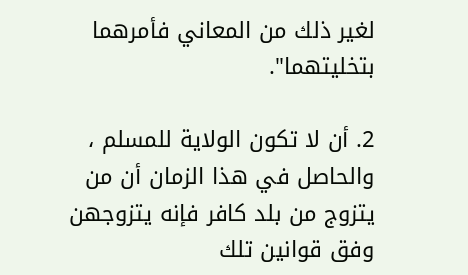لغير ذلك من المعاني فأمرهما بتخليتهما".

2. أن لا تكون الولاية للمسلم ، والحاصل في هذا الزمان أن من يتزوج من بلد كافر فإنه يتزوجهن وفق قوانين تلك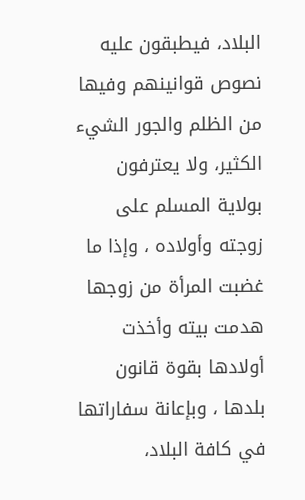البلاد، فيطبقون عليه نصوص قوانينهم وفيها من الظلم والجور الشيء الكثير، ولا يعترفون بولاية المسلم على زوجته وأولاده ، وإذا ما غضبت المرأة من زوجها هدمت بيته وأخذت أولادها بقوة قانون بلدها ، وبإعانة سفاراتها في كافة البلاد،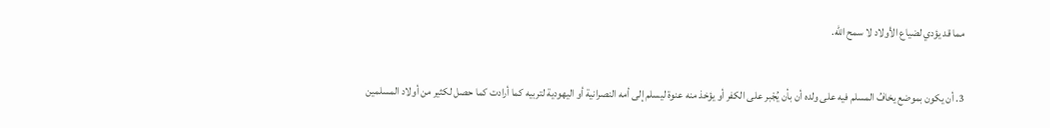مما قد يؤدي لضياع الأولاد لا سمح الله.

3. أن يكون بموضع يخافُ المسلم فيه على ولده أن بأن يُجْبر على الكفر أو يؤخذ منه عنوة ليسلم إلى أمه النصرانية أو اليهودية لتربيه كما أرادت كما حصل لكثير من أولاد المسلمين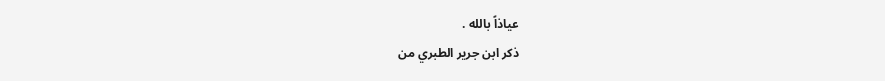عياذاً بالله .
ذكر ابن جرير الطبري من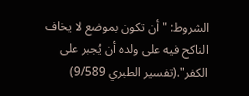الشروط: "أن تكون بموضع لا يخاف الناكح فيه على ولده أن يُجبر على الكفر".(تفسير الطبري 9/589)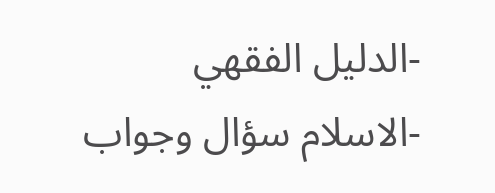-الدليل الفقهي
-الاسلام سؤال وجواب